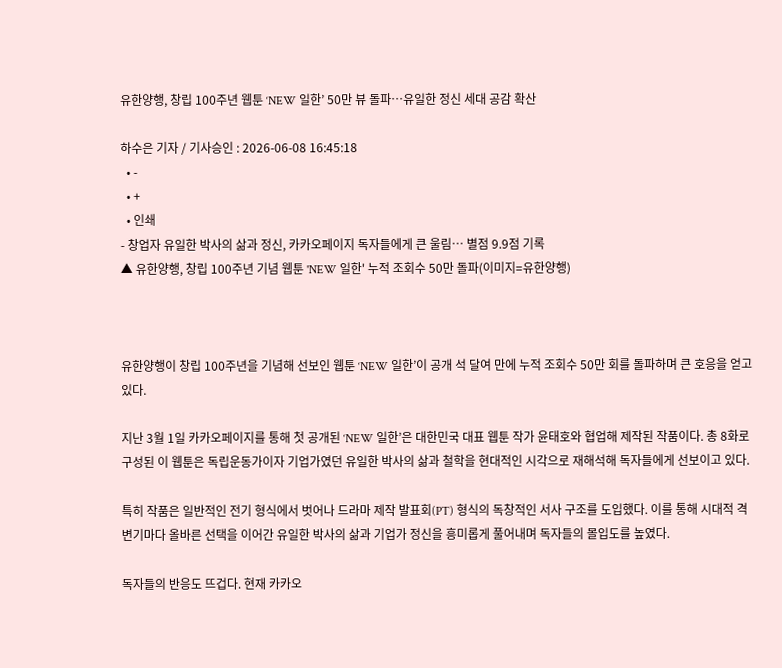유한양행, 창립 100주년 웹툰 ‘NEW 일한’ 50만 뷰 돌파…유일한 정신 세대 공감 확산

하수은 기자 / 기사승인 : 2026-06-08 16:45:18
  • -
  • +
  • 인쇄
- 창업자 유일한 박사의 삶과 정신, 카카오페이지 독자들에게 큰 울림… 별점 9.9점 기록
▲ 유한양행, 창립 100주년 기념 웹툰 'NEW 일한' 누적 조회수 50만 돌파(이미지=유한양행)



유한양행이 창립 100주년을 기념해 선보인 웹툰 ‘NEW 일한’이 공개 석 달여 만에 누적 조회수 50만 회를 돌파하며 큰 호응을 얻고 있다.

지난 3월 1일 카카오페이지를 통해 첫 공개된 ‘NEW 일한’은 대한민국 대표 웹툰 작가 윤태호와 협업해 제작된 작품이다. 총 8화로 구성된 이 웹툰은 독립운동가이자 기업가였던 유일한 박사의 삶과 철학을 현대적인 시각으로 재해석해 독자들에게 선보이고 있다.

특히 작품은 일반적인 전기 형식에서 벗어나 드라마 제작 발표회(PT) 형식의 독창적인 서사 구조를 도입했다. 이를 통해 시대적 격변기마다 올바른 선택을 이어간 유일한 박사의 삶과 기업가 정신을 흥미롭게 풀어내며 독자들의 몰입도를 높였다.

독자들의 반응도 뜨겁다. 현재 카카오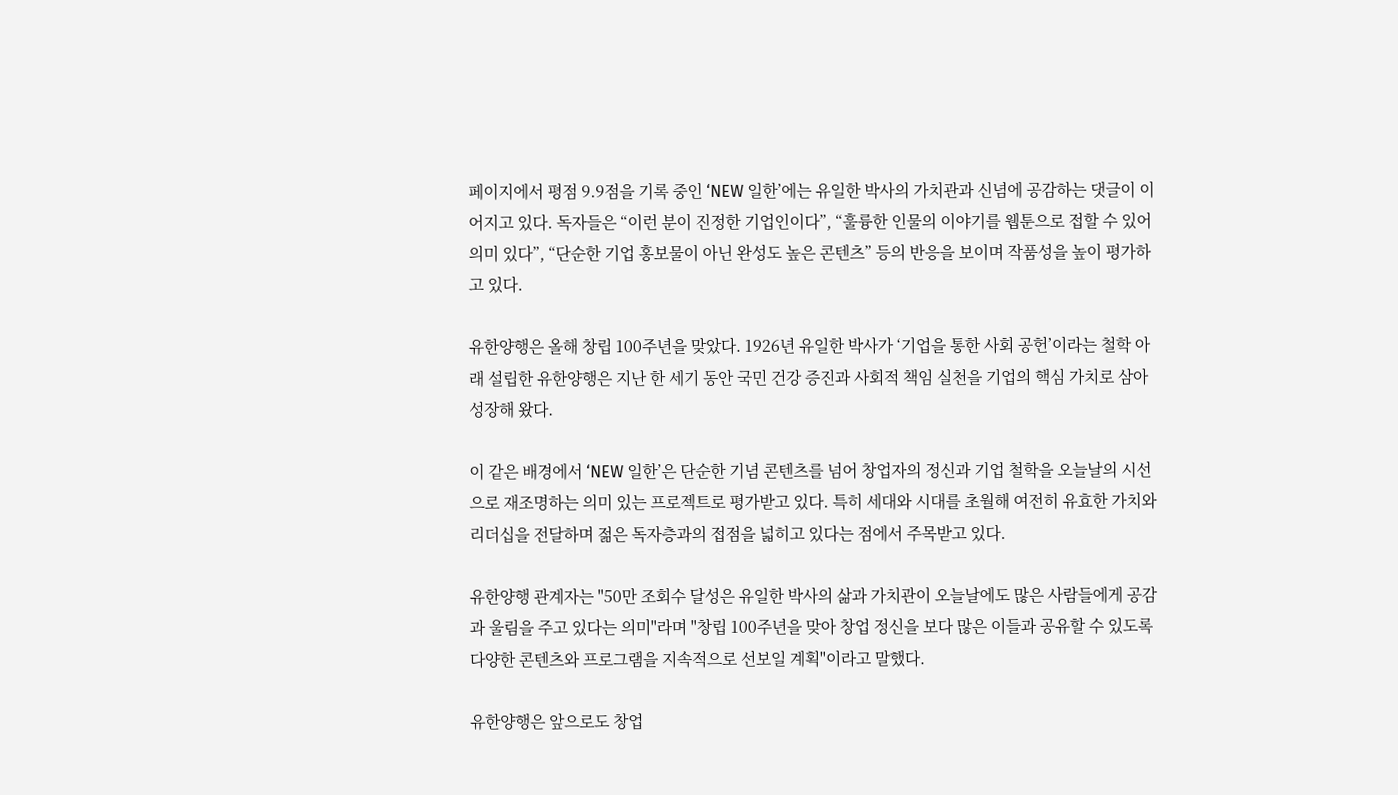페이지에서 평점 9.9점을 기록 중인 ‘NEW 일한’에는 유일한 박사의 가치관과 신념에 공감하는 댓글이 이어지고 있다. 독자들은 “이런 분이 진정한 기업인이다”, “훌륭한 인물의 이야기를 웹툰으로 접할 수 있어 의미 있다”, “단순한 기업 홍보물이 아닌 완성도 높은 콘텐츠” 등의 반응을 보이며 작품성을 높이 평가하고 있다.

유한양행은 올해 창립 100주년을 맞았다. 1926년 유일한 박사가 ‘기업을 통한 사회 공헌’이라는 철학 아래 설립한 유한양행은 지난 한 세기 동안 국민 건강 증진과 사회적 책임 실천을 기업의 핵심 가치로 삼아 성장해 왔다.

이 같은 배경에서 ‘NEW 일한’은 단순한 기념 콘텐츠를 넘어 창업자의 정신과 기업 철학을 오늘날의 시선으로 재조명하는 의미 있는 프로젝트로 평가받고 있다. 특히 세대와 시대를 초월해 여전히 유효한 가치와 리더십을 전달하며 젊은 독자층과의 접점을 넓히고 있다는 점에서 주목받고 있다.

유한양행 관계자는 "50만 조회수 달성은 유일한 박사의 삶과 가치관이 오늘날에도 많은 사람들에게 공감과 울림을 주고 있다는 의미"라며 "창립 100주년을 맞아 창업 정신을 보다 많은 이들과 공유할 수 있도록 다양한 콘텐츠와 프로그램을 지속적으로 선보일 계획"이라고 말했다.

유한양행은 앞으로도 창업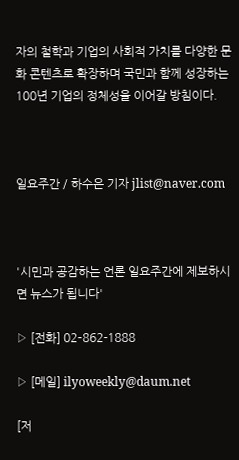자의 철학과 기업의 사회적 가치를 다양한 문화 콘텐츠로 확장하며 국민과 함께 성장하는 100년 기업의 정체성을 이어갈 방침이다.



일요주간 / 하수은 기자 jlist@naver.com



'시민과 공감하는 언론 일요주간에 제보하시면 뉴스가 됩니다'

▷ [전화] 02–862-1888

▷ [메일] ilyoweekly@daum.net

[저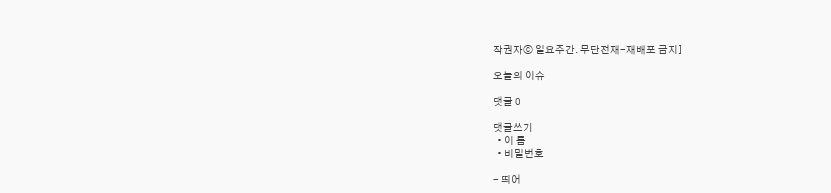작권자ⓒ 일요주간. 무단전재-재배포 금지]

오늘의 이슈

댓글 0

댓글쓰기
  • 이 름
  • 비밀번호

- 띄어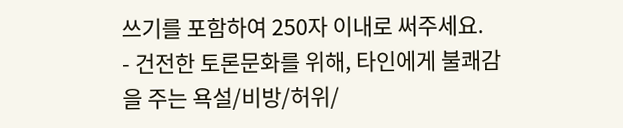쓰기를 포함하여 250자 이내로 써주세요.
- 건전한 토론문화를 위해, 타인에게 불쾌감을 주는 욕설/비방/허위/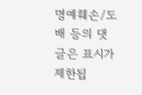명예훼손/도배 등의 댓글은 표시가 제한됩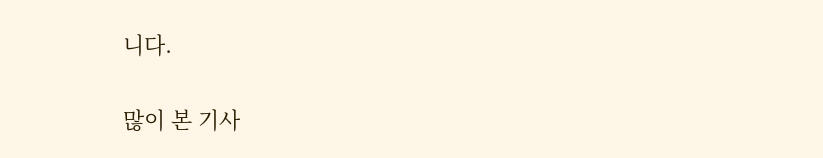니다.


많이 본 기사